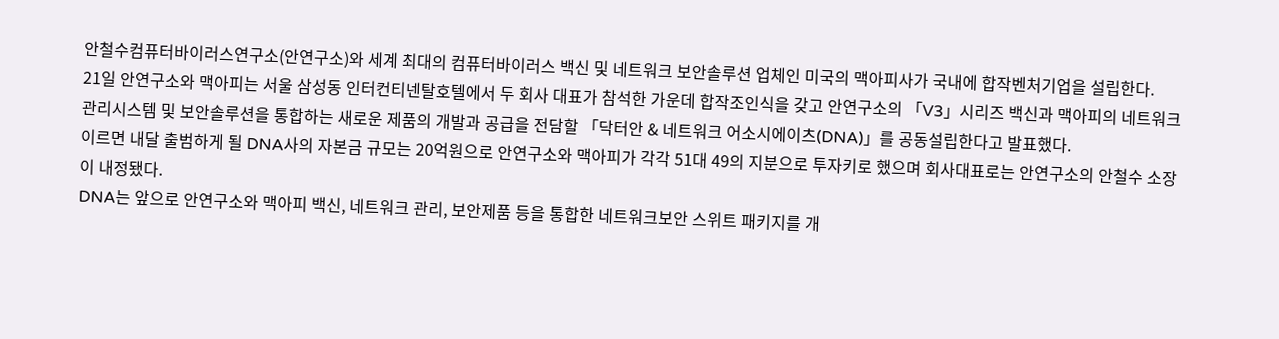안철수컴퓨터바이러스연구소(안연구소)와 세계 최대의 컴퓨터바이러스 백신 및 네트워크 보안솔루션 업체인 미국의 맥아피사가 국내에 합작벤처기업을 설립한다.
21일 안연구소와 맥아피는 서울 삼성동 인터컨티넨탈호텔에서 두 회사 대표가 참석한 가운데 합작조인식을 갖고 안연구소의 「V3」시리즈 백신과 맥아피의 네트워크관리시스템 및 보안솔루션을 통합하는 새로운 제품의 개발과 공급을 전담할 「닥터안 & 네트워크 어소시에이츠(DNA)」를 공동설립한다고 발표했다.
이르면 내달 출범하게 될 DNA사의 자본금 규모는 20억원으로 안연구소와 맥아피가 각각 51대 49의 지분으로 투자키로 했으며 회사대표로는 안연구소의 안철수 소장이 내정됐다.
DNA는 앞으로 안연구소와 맥아피 백신, 네트워크 관리, 보안제품 등을 통합한 네트워크보안 스위트 패키지를 개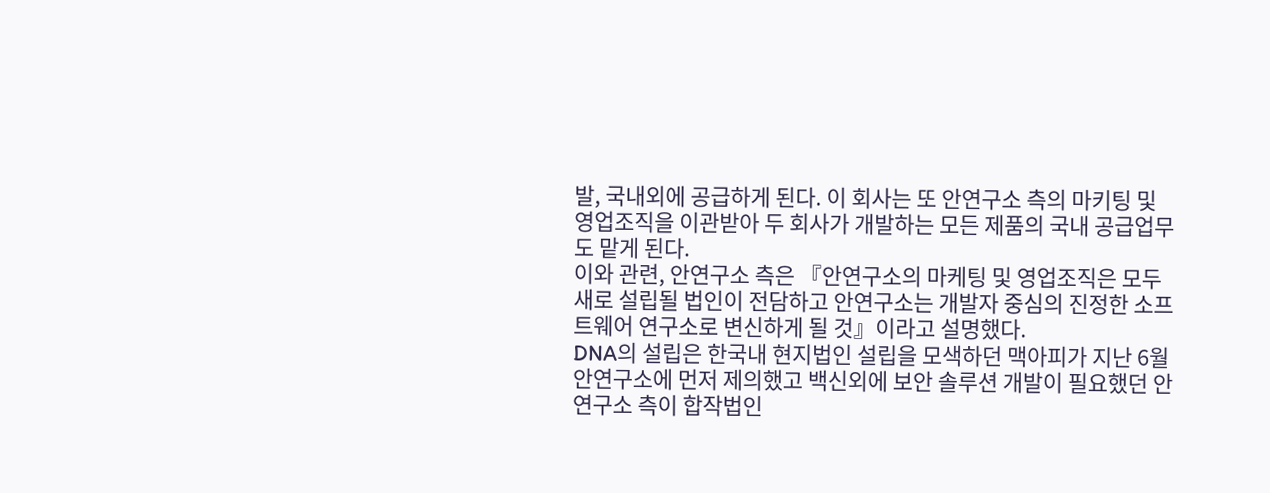발, 국내외에 공급하게 된다. 이 회사는 또 안연구소 측의 마키팅 및 영업조직을 이관받아 두 회사가 개발하는 모든 제품의 국내 공급업무도 맡게 된다.
이와 관련, 안연구소 측은 『안연구소의 마케팅 및 영업조직은 모두 새로 설립될 법인이 전담하고 안연구소는 개발자 중심의 진정한 소프트웨어 연구소로 변신하게 될 것』이라고 설명했다.
DNA의 설립은 한국내 현지법인 설립을 모색하던 맥아피가 지난 6월 안연구소에 먼저 제의했고 백신외에 보안 솔루션 개발이 필요했던 안연구소 측이 합작법인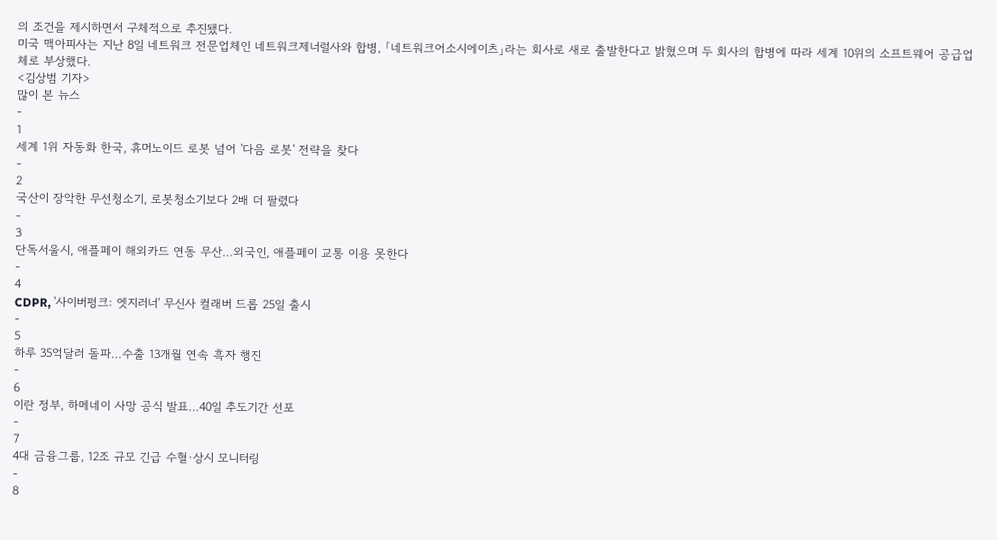의 조건을 제시하면서 구체적으로 추진됐다.
미국 맥아피사는 지난 8일 네트워크 전문업체인 네트워크제너럴사와 합병, 「네트워크어소시에이츠」라는 회사로 새로 출발한다고 밝혔으며 두 회사의 합병에 따라 세계 10위의 소프트웨어 공급업체로 부상했다.
<김상범 기자>
많이 본 뉴스
-
1
세계 1위 자동화 한국, 휴머노이드 로봇 넘어 '다음 로봇' 전략을 찾다
-
2
국산이 장악한 무선청소기, 로봇청소기보다 2배 더 팔렸다
-
3
단독서울시, 애플페이 해외카드 연동 무산…외국인, 애플페이 교통 이용 못한다
-
4
CDPR, '사이버펑크: 엣지러너' 무신사 컬래버 드롭 25일 출시
-
5
하루 35억달러 돌파…수출 13개월 연속 흑자 행진
-
6
이란 정부, 하메네이 사망 공식 발표…40일 추도기간 선포
-
7
4대 금융그룹, 12조 규모 긴급 수혈·상시 모니터링
-
8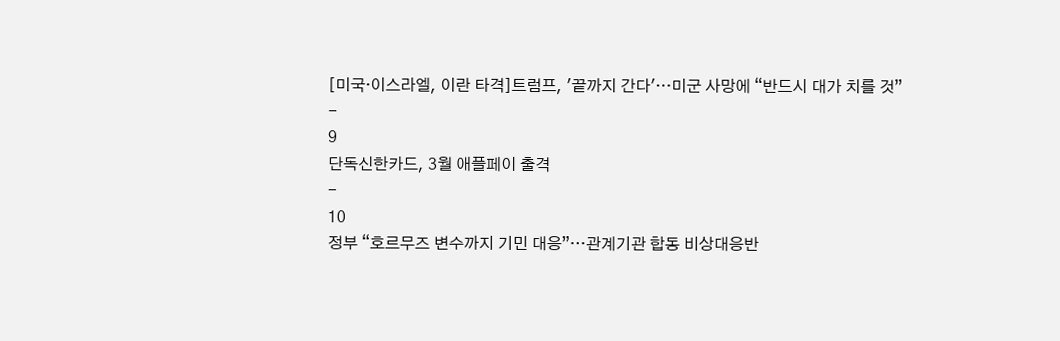[미국·이스라엘, 이란 타격]트럼프, '끝까지 간다'…미군 사망에 “반드시 대가 치를 것”
-
9
단독신한카드, 3월 애플페이 출격
-
10
정부 “호르무즈 변수까지 기민 대응”…관계기관 합동 비상대응반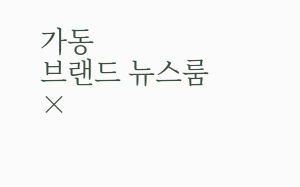가동
브랜드 뉴스룸
×